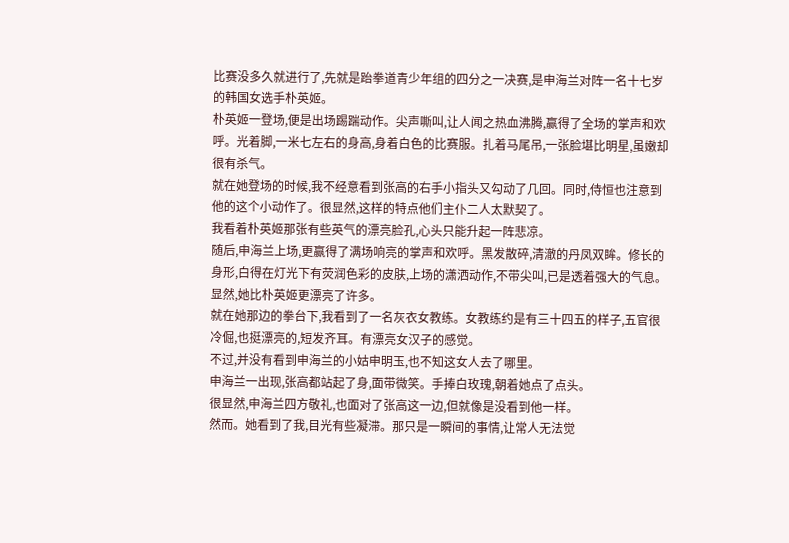比赛没多久就进行了,先就是跆拳道青少年组的四分之一决赛,是申海兰对阵一名十七岁的韩国女选手朴英姬。
朴英姬一登场,便是出场踢踹动作。尖声嘶叫,让人闻之热血沸腾,赢得了全场的掌声和欢呼。光着脚,一米七左右的身高,身着白色的比赛服。扎着马尾吊,一张脸堪比明星,虽嫩却很有杀气。
就在她登场的时候,我不经意看到张高的右手小指头又勾动了几回。同时,侍恒也注意到他的这个小动作了。很显然,这样的特点他们主仆二人太默契了。
我看着朴英姬那张有些英气的漂亮脸孔,心头只能升起一阵悲凉。
随后,申海兰上场,更赢得了满场响亮的掌声和欢呼。黑发散碎,清澈的丹凤双眸。修长的身形,白得在灯光下有荧润色彩的皮肤,上场的潇洒动作,不带尖叫,已是透着强大的气息。显然,她比朴英姬更漂亮了许多。
就在她那边的拳台下,我看到了一名灰衣女教练。女教练约是有三十四五的样子,五官很冷倔,也挺漂亮的,短发齐耳。有漂亮女汉子的感觉。
不过,并没有看到申海兰的小姑申明玉,也不知这女人去了哪里。
申海兰一出现,张高都站起了身,面带微笑。手捧白玫瑰,朝着她点了点头。
很显然,申海兰四方敬礼,也面对了张高这一边,但就像是没看到他一样。
然而。她看到了我,目光有些凝滞。那只是一瞬间的事情,让常人无法觉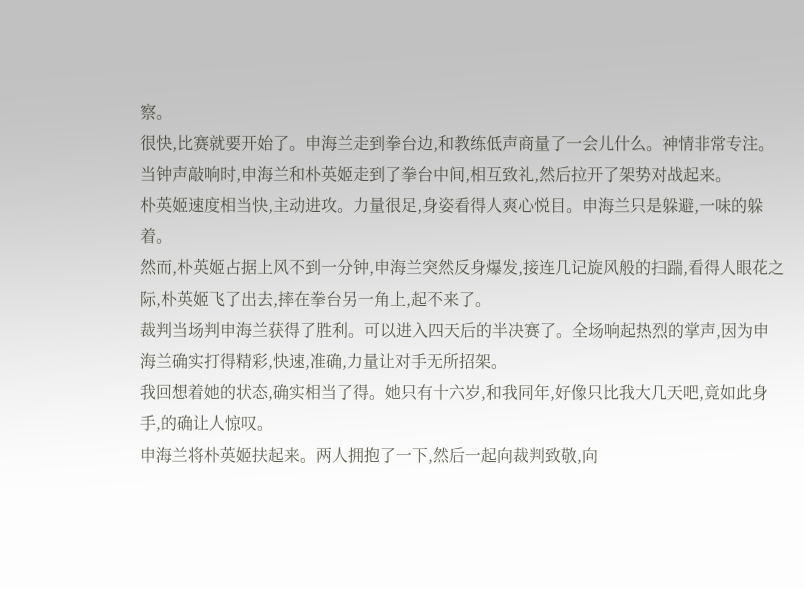察。
很快,比赛就要开始了。申海兰走到拳台边,和教练低声商量了一会儿什么。神情非常专注。
当钟声敲响时,申海兰和朴英姬走到了拳台中间,相互致礼,然后拉开了架势对战起来。
朴英姬速度相当快,主动进攻。力量很足,身姿看得人爽心悦目。申海兰只是躲避,一味的躲着。
然而,朴英姬占据上风不到一分钟,申海兰突然反身爆发,接连几记旋风般的扫踹,看得人眼花之际,朴英姬飞了出去,摔在拳台另一角上,起不来了。
裁判当场判申海兰获得了胜利。可以进入四天后的半决赛了。全场响起热烈的掌声,因为申海兰确实打得精彩,快速,准确,力量让对手无所招架。
我回想着她的状态,确实相当了得。她只有十六岁,和我同年,好像只比我大几天吧,竟如此身手,的确让人惊叹。
申海兰将朴英姬扶起来。两人拥抱了一下,然后一起向裁判致敬,向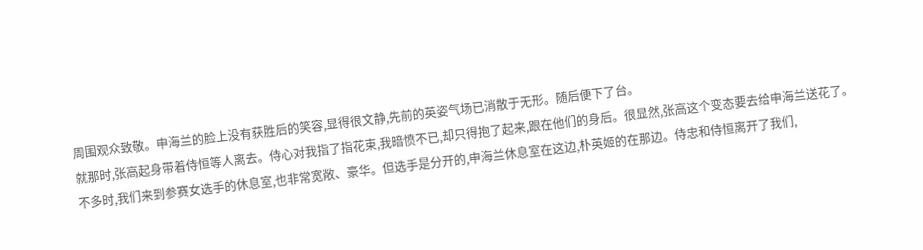周围观众致敬。申海兰的脸上没有获胜后的笑容,显得很文静,先前的英姿气场已消散于无形。随后便下了台。
就那时,张高起身带着侍恒等人离去。侍心对我指了指花束,我暗愤不已,却只得抱了起来,跟在他们的身后。很显然,张高这个变态要去给申海兰送花了。
不多时,我们来到参赛女选手的休息室,也非常宽敞、豪华。但选手是分开的,申海兰休息室在这边,朴英姬的在那边。侍忠和侍恒离开了我们,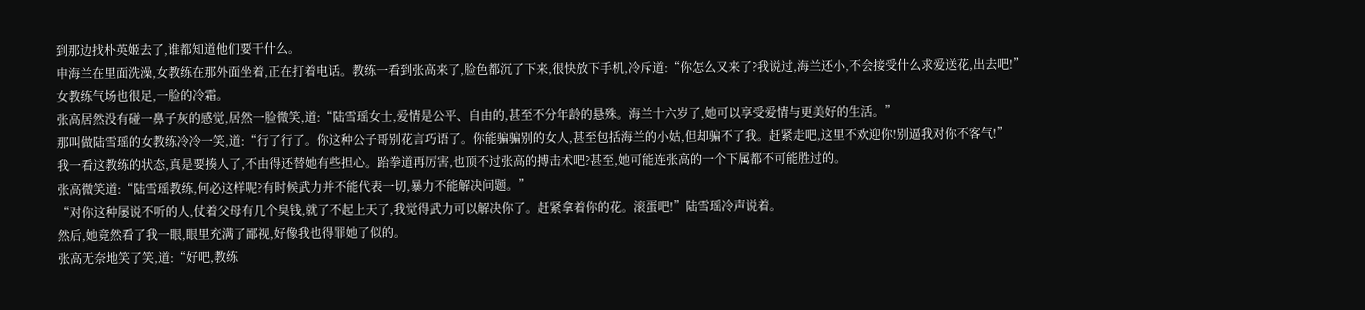到那边找朴英姬去了,谁都知道他们要干什么。
申海兰在里面洗澡,女教练在那外面坐着,正在打着电话。教练一看到张高来了,脸色都沉了下来,很快放下手机,冷斥道:“你怎么又来了?我说过,海兰还小,不会接受什么求爱送花,出去吧!”
女教练气场也很足,一脸的冷霜。
张高居然没有碰一鼻子灰的感觉,居然一脸微笑,道:“陆雪瑶女士,爱情是公平、自由的,甚至不分年龄的悬殊。海兰十六岁了,她可以享受爱情与更美好的生活。”
那叫做陆雪瑶的女教练冷冷一笑,道:“行了行了。你这种公子哥别花言巧语了。你能骗骗别的女人,甚至包括海兰的小姑,但却骗不了我。赶紧走吧,这里不欢迎你!别逼我对你不客气!”
我一看这教练的状态,真是要揍人了,不由得还替她有些担心。跆拳道再厉害,也顶不过张高的搏击术吧?甚至,她可能连张高的一个下属都不可能胜过的。
张高微笑道:“陆雪瑶教练,何必这样呢?有时候武力并不能代表一切,暴力不能解决问题。”
“对你这种屡说不听的人,仗着父母有几个臭钱,就了不起上天了,我觉得武力可以解决你了。赶紧拿着你的花。滚蛋吧!”陆雪瑶冷声说着。
然后,她竟然看了我一眼,眼里充满了鄙视,好像我也得罪她了似的。
张高无奈地笑了笑,道:“好吧,教练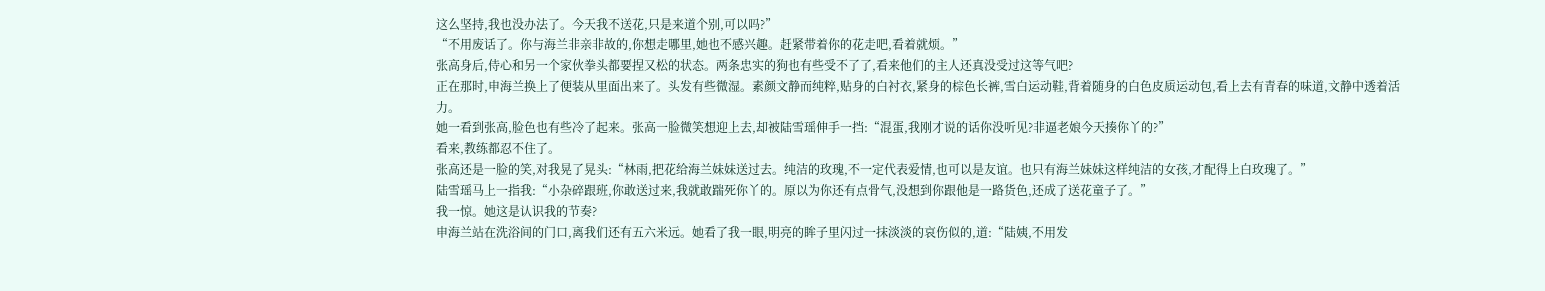这么坚持,我也没办法了。今天我不送花,只是来道个别,可以吗?”
“不用废话了。你与海兰非亲非故的,你想走哪里,她也不感兴趣。赶紧带着你的花走吧,看着就烦。”
张高身后,侍心和另一个家伙拳头都要捏又松的状态。两条忠实的狗也有些受不了了,看来他们的主人还真没受过这等气吧?
正在那时,申海兰换上了便装从里面出来了。头发有些微湿。素颜文静而纯粹,贴身的白衬衣,紧身的棕色长裤,雪白运动鞋,背着随身的白色皮质运动包,看上去有青春的味道,文静中透着活力。
她一看到张高,脸色也有些冷了起来。张高一脸微笑想迎上去,却被陆雪瑶伸手一挡:“混蛋,我刚才说的话你没听见?非逼老娘今天揍你丫的?”
看来,教练都忍不住了。
张高还是一脸的笑,对我晃了晃头:“林雨,把花给海兰妹妹送过去。纯洁的玫瑰,不一定代表爱情,也可以是友谊。也只有海兰妹妹这样纯洁的女孩,才配得上白玫瑰了。”
陆雪瑶马上一指我:“小杂碎跟班,你敢送过来,我就敢踹死你丫的。原以为你还有点骨气,没想到你跟他是一路货色,还成了送花童子了。”
我一惊。她这是认识我的节奏?
申海兰站在洗浴间的门口,离我们还有五六米远。她看了我一眼,明亮的眸子里闪过一抹淡淡的哀伤似的,道:“陆姨,不用发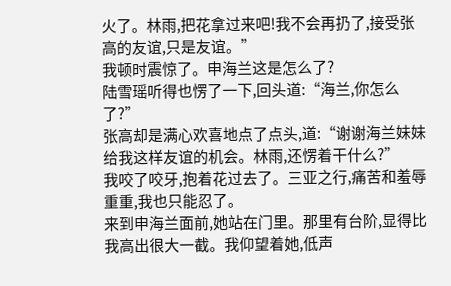火了。林雨,把花拿过来吧!我不会再扔了,接受张高的友谊,只是友谊。”
我顿时震惊了。申海兰这是怎么了?
陆雪瑶听得也愣了一下,回头道:“海兰,你怎么了?”
张高却是满心欢喜地点了点头,道:“谢谢海兰妹妹给我这样友谊的机会。林雨,还愣着干什么?”
我咬了咬牙,抱着花过去了。三亚之行,痛苦和羞辱重重,我也只能忍了。
来到申海兰面前,她站在门里。那里有台阶,显得比我高出很大一截。我仰望着她,低声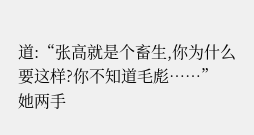道:“张高就是个畜生,你为什么要这样?你不知道毛彪……”
她两手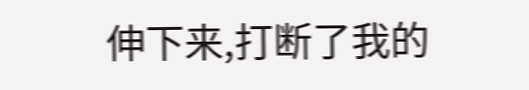伸下来,打断了我的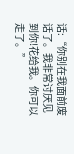话:“你别在我面前废话了。我非常讨厌见到你!花给我。你可以走了。”